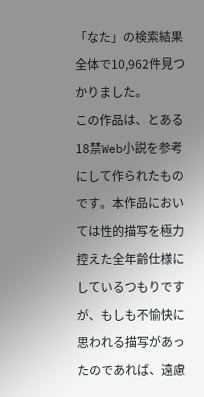「なた」の検索結果
全体で10,962件見つかりました。
この作品は、とある18禁Web小説を参考にして作られたものです。本作品においては性的描写を極力控えた全年齢仕様にしているつもりですが、もしも不愉快に思われる描写があったのであれば、遠慮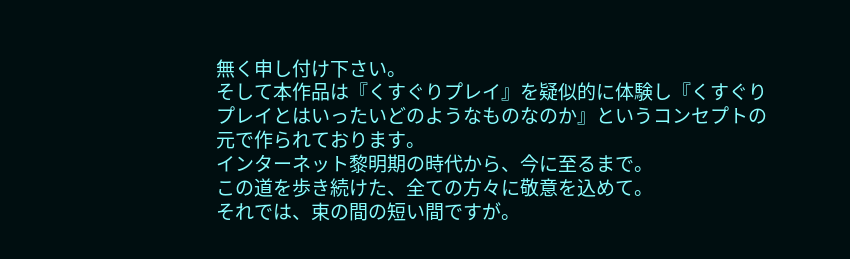無く申し付け下さい。
そして本作品は『くすぐりプレイ』を疑似的に体験し『くすぐりプレイとはいったいどのようなものなのか』というコンセプトの元で作られております。
インターネット黎明期の時代から、今に至るまで。
この道を歩き続けた、全ての方々に敬意を込めて。
それでは、束の間の短い間ですが。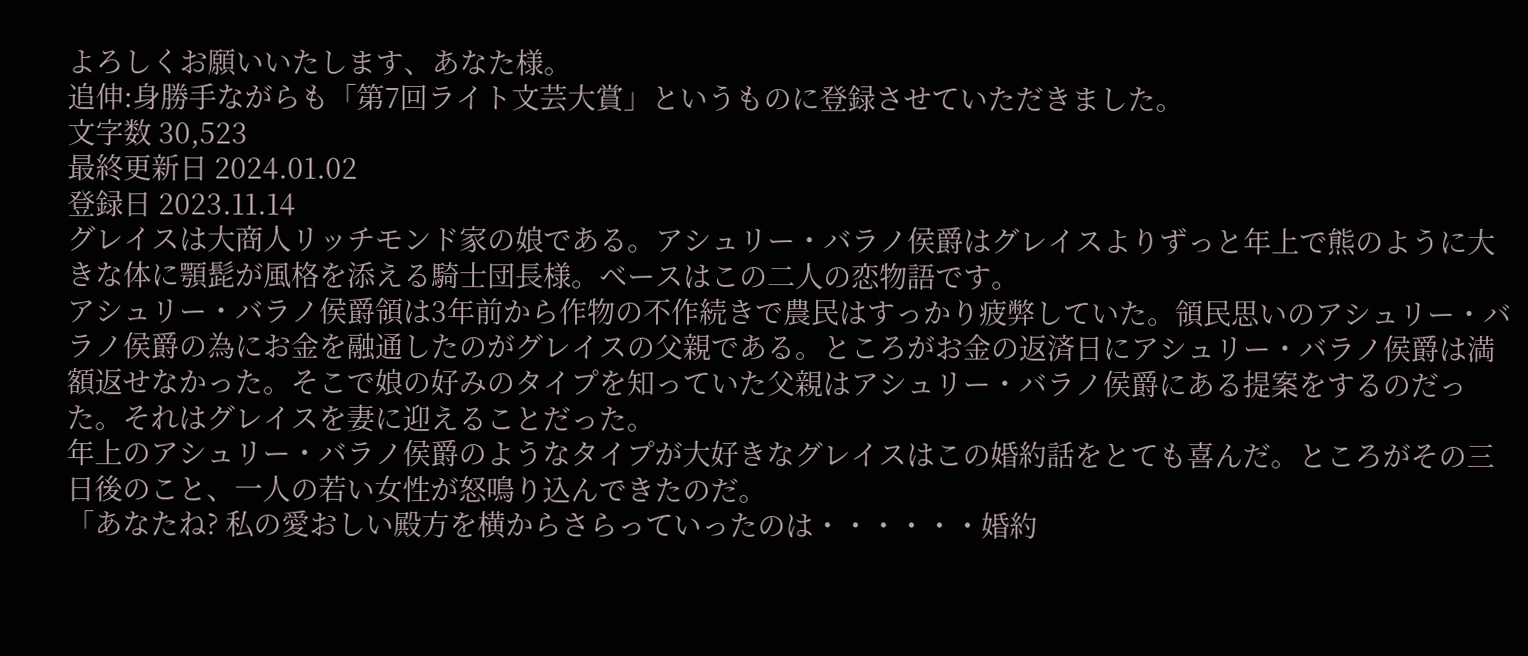よろしくお願いいたします、あなた様。
追伸:身勝手ながらも「第7回ライト文芸大賞」というものに登録させていただきました。
文字数 30,523
最終更新日 2024.01.02
登録日 2023.11.14
グレイスは大商人リッチモンド家の娘である。アシュリー・バラノ侯爵はグレイスよりずっと年上で熊のように大きな体に顎髭が風格を添える騎士団長様。ベースはこの二人の恋物語です。
アシュリー・バラノ侯爵領は3年前から作物の不作続きで農民はすっかり疲弊していた。領民思いのアシュリー・バラノ侯爵の為にお金を融通したのがグレイスの父親である。ところがお金の返済日にアシュリー・バラノ侯爵は満額返せなかった。そこで娘の好みのタイプを知っていた父親はアシュリー・バラノ侯爵にある提案をするのだった。それはグレイスを妻に迎えることだった。
年上のアシュリー・バラノ侯爵のようなタイプが大好きなグレイスはこの婚約話をとても喜んだ。ところがその三日後のこと、一人の若い女性が怒鳴り込んできたのだ。
「あなたね? 私の愛おしい殿方を横からさらっていったのは・・・・・・婚約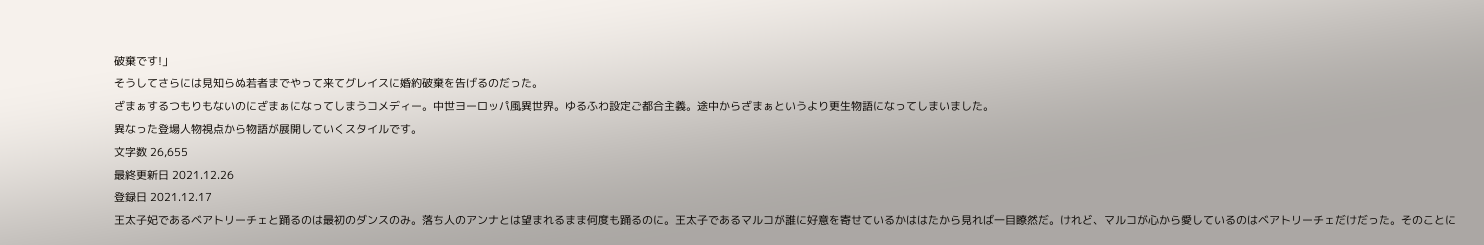破棄です!」
そうしてさらには見知らぬ若者までやって来てグレイスに婚約破棄を告げるのだった。
ざまぁするつもりもないのにざまぁになってしまうコメディー。中世ヨーロッパ風異世界。ゆるふわ設定ご都合主義。途中からざまぁというより更生物語になってしまいました。
異なった登場人物視点から物語が展開していくスタイルです。
文字数 26,655
最終更新日 2021.12.26
登録日 2021.12.17
王太子妃であるベアトリーチェと踊るのは最初のダンスのみ。落ち人のアンナとは望まれるまま何度も踊るのに。王太子であるマルコが誰に好意を寄せているかははたから見れば一目瞭然だ。けれど、マルコが心から愛しているのはベアトリーチェだけだった。そのことに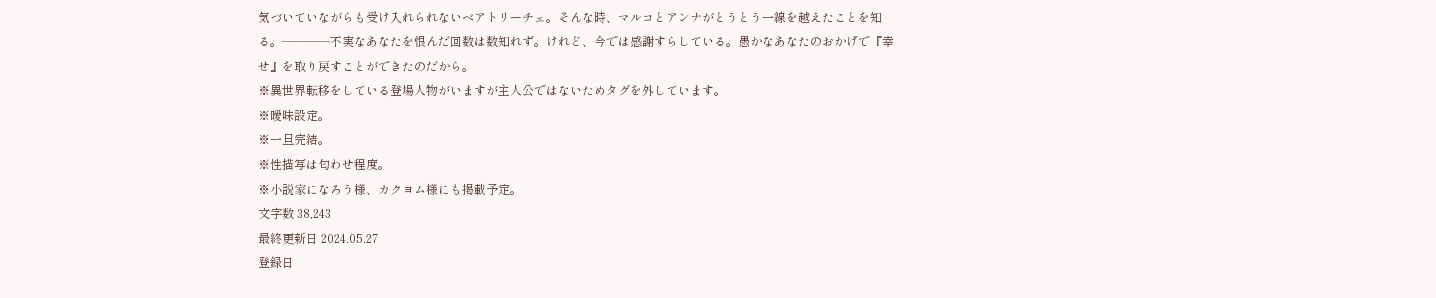気づいていながらも受け入れられないベアトリーチェ。そんな時、マルコとアンナがとうとう一線を越えたことを知る。――――不実なあなたを恨んだ回数は数知れず。けれど、今では感謝すらしている。愚かなあなたのおかげで『幸せ』を取り戻すことができたのだから。
※異世界転移をしている登場人物がいますが主人公ではないためタグを外しています。
※曖昧設定。
※一旦完結。
※性描写は匂わせ程度。
※小説家になろう様、カクヨム様にも掲載予定。
文字数 38,243
最終更新日 2024.05.27
登録日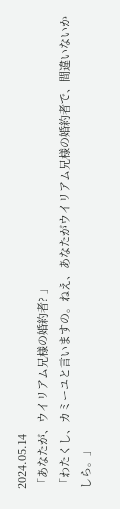2024.05.14
「あなたが、ウイリアム兄様の婚約者? 」
「わたくし、カミーユと言いますの。ねえ、あなたがウイリアム兄様の婚約者で、間違いないかしら。」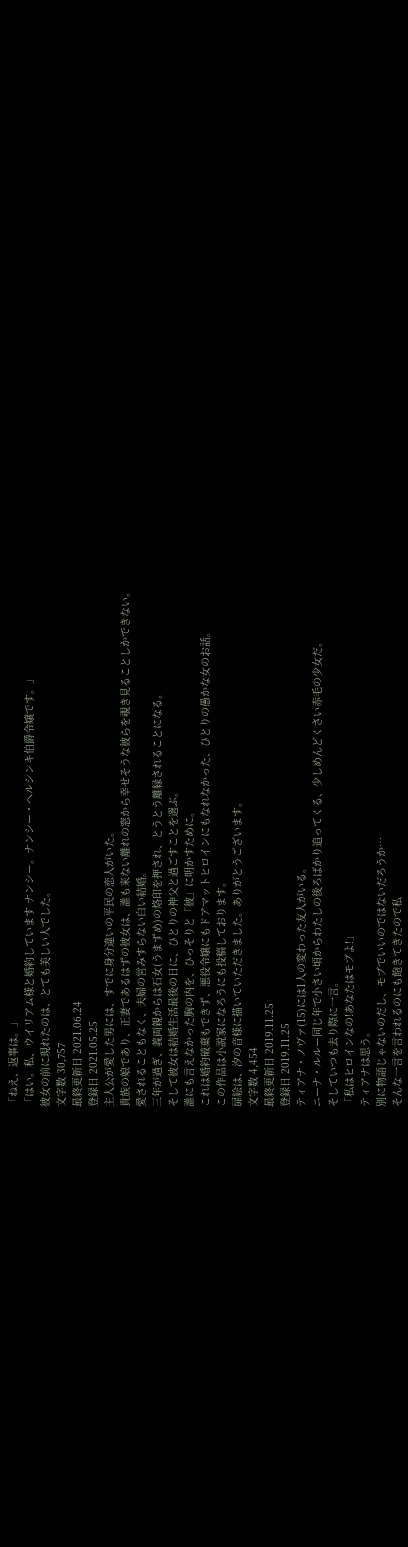「ねえ、返事は。」
「はい。私、ウイリアム様と婚約しています ナンシー。ナンシー・ヘルシンキ伯爵令嬢です。」
彼女の前に現れたのは、とても美しい人でした。
文字数 30,757
最終更新日 2021.06.24
登録日 2021.05.25
主人公が愛した男には、すでに身分違いの平民の恋人がいた。
貴族の娘であり、正妻であるはずの彼女は、誰も来ない離れの窓から幸せそうな彼らを覗き見ることしかできない。
愛されることもなく、夫婦の営みすらない白い結婚。
三年が過ぎ、義両親からは石女(うまずめ)の烙印を押され、とうとう離縁されることになる。
そして彼女は結婚生活最後の日に、ひとりの神父と過ごすことを選ぶ。
誰にも言えなかった胸の内を、ひっそりと「彼」に明かすために。
これは婚約破棄もできず、悪役令嬢にもドアマットヒロインにもなれなかった、ひとりの愚かな女のお話。
この作品は小説家になろうにも投稿しております。
扉絵は、汐の音様に描いていただきました。ありがとうございます。
文字数 4,454
最終更新日 2019.11.25
登録日 2019.11.25
ティアナ・ノヴァ(15)には1人の変わった友人がいる。
ニーナ・ルルー同じ年で小さい頃からわたしの後ろばかり追ってくる、少しめんどくさい赤毛の少女だ。
そしていつも去り際に一言。
「私はヒロインなの!あなたはモブよ!」
ティアナは思う。
別に物語じゃないのだし、モブでいいのではないだろうか…
そんな一言を言われるのにも飽きてきたので私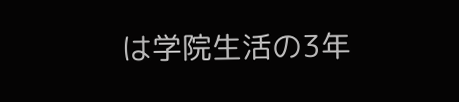は学院生活の3年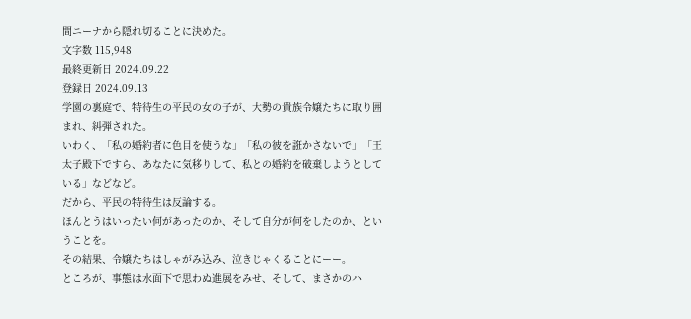間ニーナから隠れ切ることに決めた。
文字数 115,948
最終更新日 2024.09.22
登録日 2024.09.13
学園の裏庭で、特待生の平民の女の子が、大勢の貴族令嬢たちに取り囲まれ、糾弾された。
いわく、「私の婚約者に色目を使うな」「私の彼を誑かさないで」「王太子殿下ですら、あなたに気移りして、私との婚約を破棄しようとしている」などなど。
だから、平民の特待生は反論する。
ほんとうはいったい何があったのか、そして自分が何をしたのか、ということを。
その結果、令嬢たちはしゃがみ込み、泣きじゃくることにーー。
ところが、事態は水面下で思わぬ進展をみせ、そして、まさかのハ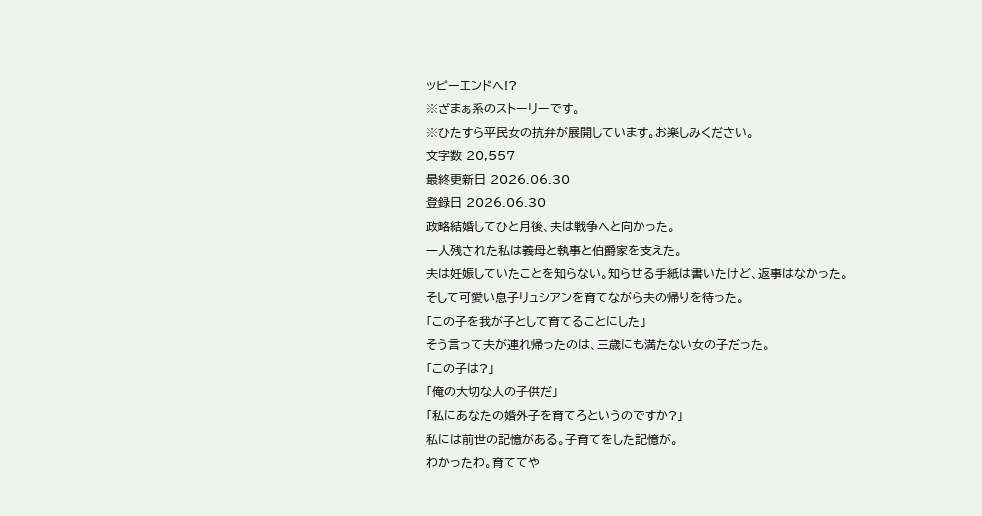ッピーエンドへ!?
※ざまぁ系のストーリーです。
※ひたすら平民女の抗弁が展開しています。お楽しみください。
文字数 20,557
最終更新日 2026.06.30
登録日 2026.06.30
政略結婚してひと月後、夫は戦争へと向かった。
一人残された私は義母と執事と伯爵家を支えた。
夫は妊娠していたことを知らない。知らせる手紙は書いたけど、返事はなかった。
そして可愛い息子リュシアンを育てながら夫の帰りを待った。
「この子を我が子として育てることにした」
そう言って夫が連れ帰ったのは、三歳にも満たない女の子だった。
「この子は?」
「俺の大切な人の子供だ」
「私にあなたの婚外子を育てろというのですか?」
私には前世の記憶がある。子育てをした記憶が。
わかったわ。育ててや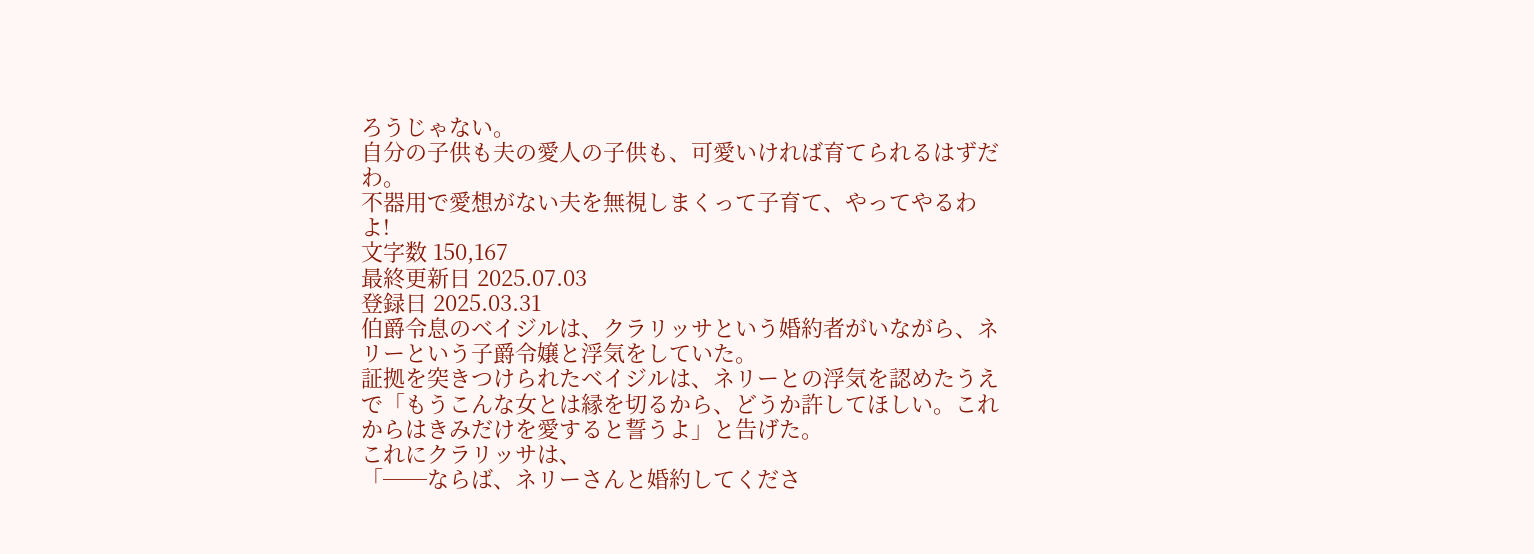ろうじゃない。
自分の子供も夫の愛人の子供も、可愛いければ育てられるはずだわ。
不器用で愛想がない夫を無視しまくって子育て、やってやるわよ!
文字数 150,167
最終更新日 2025.07.03
登録日 2025.03.31
伯爵令息のベイジルは、クラリッサという婚約者がいながら、ネリーという子爵令嬢と浮気をしていた。
証拠を突きつけられたベイジルは、ネリーとの浮気を認めたうえで「もうこんな女とは縁を切るから、どうか許してほしい。これからはきみだけを愛すると誓うよ」と告げた。
これにクラリッサは、
「──ならば、ネリーさんと婚約してくださ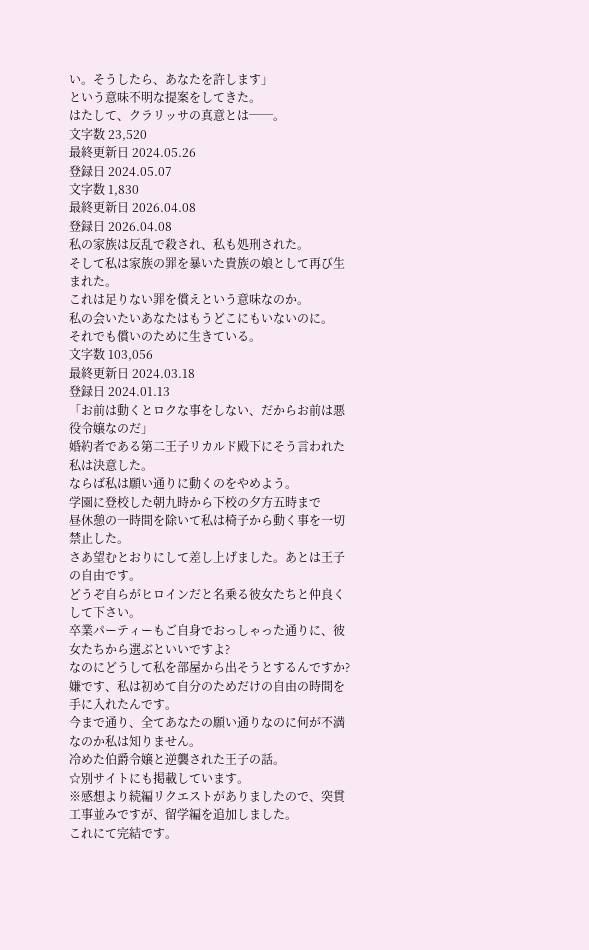い。そうしたら、あなたを許します」
という意味不明な提案をしてきた。
はたして、クラリッサの真意とは──。
文字数 23,520
最終更新日 2024.05.26
登録日 2024.05.07
文字数 1,830
最終更新日 2026.04.08
登録日 2026.04.08
私の家族は反乱で殺され、私も処刑された。
そして私は家族の罪を暴いた貴族の娘として再び生まれた。
これは足りない罪を償えという意味なのか。
私の会いたいあなたはもうどこにもいないのに。
それでも償いのために生きている。
文字数 103,056
最終更新日 2024.03.18
登録日 2024.01.13
「お前は動くとロクな事をしない、だからお前は悪役令嬢なのだ」
婚約者である第二王子リカルド殿下にそう言われた私は決意した。
ならば私は願い通りに動くのをやめよう。
学園に登校した朝九時から下校の夕方五時まで
昼休憩の一時間を除いて私は椅子から動く事を一切禁止した。
さあ望むとおりにして差し上げました。あとは王子の自由です。
どうぞ自らがヒロインだと名乗る彼女たちと仲良くして下さい。
卒業パーティーもご自身でおっしゃった通りに、彼女たちから選ぶといいですよ?
なのにどうして私を部屋から出そうとするんですか?
嫌です、私は初めて自分のためだけの自由の時間を手に入れたんです。
今まで通り、全てあなたの願い通りなのに何が不満なのか私は知りません。
冷めた伯爵令嬢と逆襲された王子の話。
☆別サイトにも掲載しています。
※感想より続編リクエストがありましたので、突貫工事並みですが、留学編を追加しました。
これにて完結です。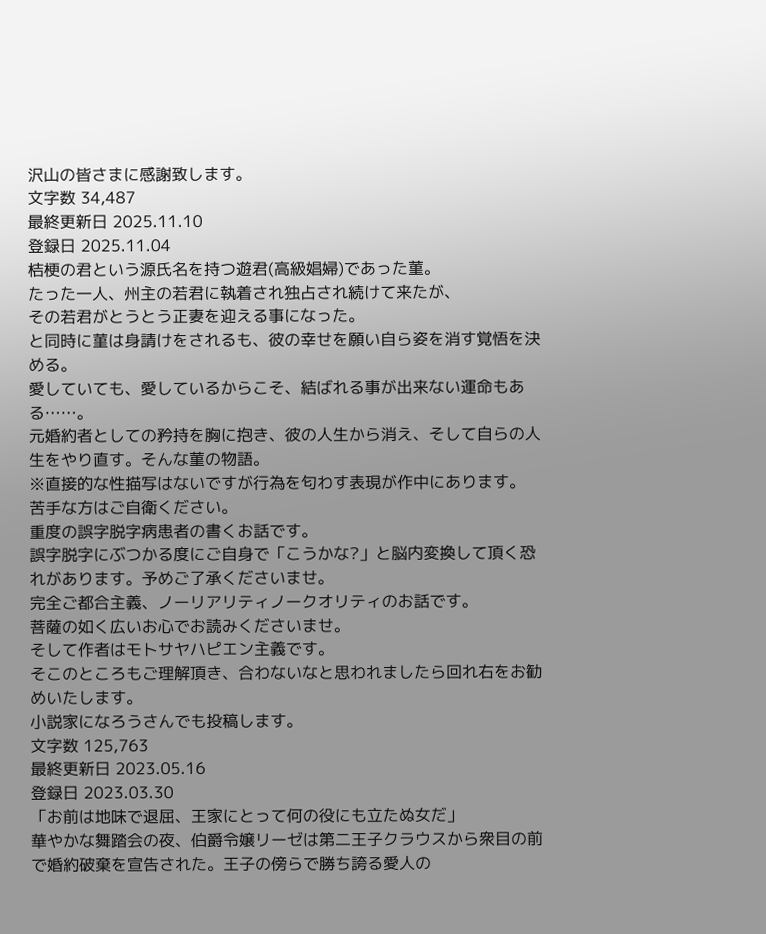沢山の皆さまに感謝致します。
文字数 34,487
最終更新日 2025.11.10
登録日 2025.11.04
桔梗の君という源氏名を持つ遊君(高級娼婦)であった菫。
たった一人、州主の若君に執着され独占され続けて来たが、
その若君がとうとう正妻を迎える事になった。
と同時に菫は身請けをされるも、彼の幸せを願い自ら姿を消す覚悟を決める。
愛していても、愛しているからこそ、結ばれる事が出来ない運命もある……。
元婚約者としての矜持を胸に抱き、彼の人生から消え、そして自らの人生をやり直す。そんな菫の物語。
※直接的な性描写はないですが行為を匂わす表現が作中にあります。
苦手な方はご自衛ください。
重度の誤字脱字病患者の書くお話です。
誤字脱字にぶつかる度にご自身で「こうかな?」と脳内変換して頂く恐れがあります。予めご了承くださいませ。
完全ご都合主義、ノーリアリティノークオリティのお話です。
菩薩の如く広いお心でお読みくださいませ。
そして作者はモトサヤハピエン主義です。
そこのところもご理解頂き、合わないなと思われましたら回れ右をお勧めいたします。
小説家になろうさんでも投稿します。
文字数 125,763
最終更新日 2023.05.16
登録日 2023.03.30
「お前は地味で退屈、王家にとって何の役にも立たぬ女だ」
華やかな舞踏会の夜、伯爵令嬢リーゼは第二王子クラウスから衆目の前で婚約破棄を宣告された。王子の傍らで勝ち誇る愛人の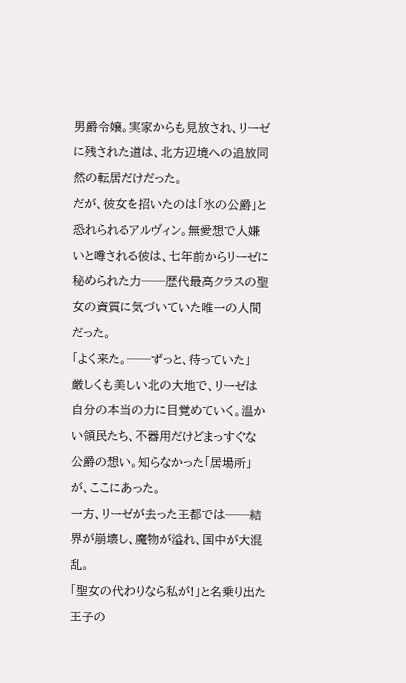男爵令嬢。実家からも見放され、リーゼに残された道は、北方辺境への追放同然の転居だけだった。
だが、彼女を招いたのは「氷の公爵」と恐れられるアルヴィン。無愛想で人嫌いと噂される彼は、七年前からリーゼに秘められた力──歴代最高クラスの聖女の資質に気づいていた唯一の人間だった。
「よく来た。──ずっと、待っていた」
厳しくも美しい北の大地で、リーゼは自分の本当の力に目覚めていく。温かい領民たち、不器用だけどまっすぐな公爵の想い。知らなかった「居場所」が、ここにあった。
一方、リーゼが去った王都では──結界が崩壊し、魔物が溢れ、国中が大混乱。
「聖女の代わりなら私が!」と名乗り出た王子の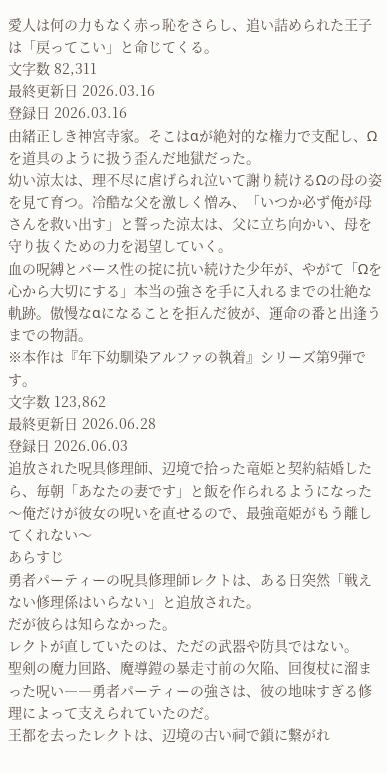愛人は何の力もなく赤っ恥をさらし、追い詰められた王子は「戻ってこい」と命じてくる。
文字数 82,311
最終更新日 2026.03.16
登録日 2026.03.16
由緒正しき神宮寺家。そこはαが絶対的な権力で支配し、Ωを道具のように扱う歪んだ地獄だった。
幼い涼太は、理不尽に虐げられ泣いて謝り続けるΩの母の姿を見て育つ。冷酷な父を激しく憎み、「いつか必ず俺が母さんを救い出す」と誓った涼太は、父に立ち向かい、母を守り抜くための力を渇望していく。
血の呪縛とバース性の掟に抗い続けた少年が、やがて「Ωを心から大切にする」本当の強さを手に入れるまでの壮絶な軌跡。傲慢なαになることを拒んだ彼が、運命の番と出逢うまでの物語。
※本作は『年下幼馴染アルファの執着』シリーズ第9弾です。
文字数 123,862
最終更新日 2026.06.28
登録日 2026.06.03
追放された呪具修理師、辺境で拾った竜姫と契約結婚したら、毎朝「あなたの妻です」と飯を作られるようになった 〜俺だけが彼女の呪いを直せるので、最強竜姫がもう離してくれない〜
あらすじ
勇者パーティーの呪具修理師レクトは、ある日突然「戦えない修理係はいらない」と追放された。
だが彼らは知らなかった。
レクトが直していたのは、ただの武器や防具ではない。
聖剣の魔力回路、魔導鎧の暴走寸前の欠陥、回復杖に溜まった呪い――勇者パーティーの強さは、彼の地味すぎる修理によって支えられていたのだ。
王都を去ったレクトは、辺境の古い祠で鎖に繋がれ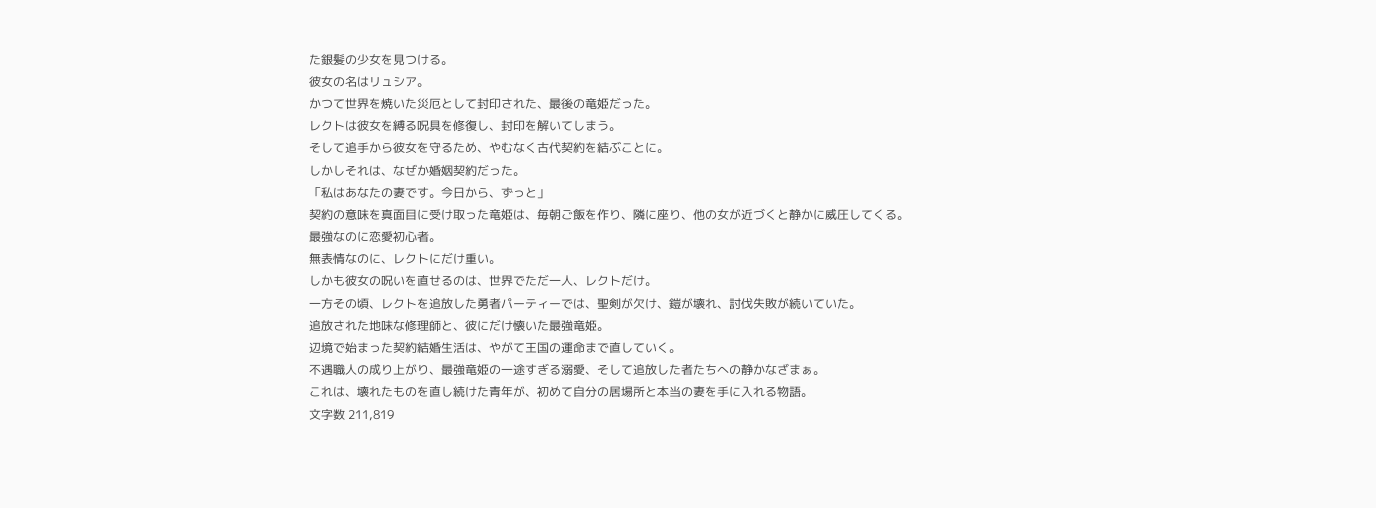た銀髪の少女を見つける。
彼女の名はリュシア。
かつて世界を焼いた災厄として封印された、最後の竜姫だった。
レクトは彼女を縛る呪具を修復し、封印を解いてしまう。
そして追手から彼女を守るため、やむなく古代契約を結ぶことに。
しかしそれは、なぜか婚姻契約だった。
「私はあなたの妻です。今日から、ずっと」
契約の意味を真面目に受け取った竜姫は、毎朝ご飯を作り、隣に座り、他の女が近づくと静かに威圧してくる。
最強なのに恋愛初心者。
無表情なのに、レクトにだけ重い。
しかも彼女の呪いを直せるのは、世界でただ一人、レクトだけ。
一方その頃、レクトを追放した勇者パーティーでは、聖剣が欠け、鎧が壊れ、討伐失敗が続いていた。
追放された地味な修理師と、彼にだけ懐いた最強竜姫。
辺境で始まった契約結婚生活は、やがて王国の運命まで直していく。
不遇職人の成り上がり、最強竜姫の一途すぎる溺愛、そして追放した者たちへの静かなざまぁ。
これは、壊れたものを直し続けた青年が、初めて自分の居場所と本当の妻を手に入れる物語。
文字数 211,819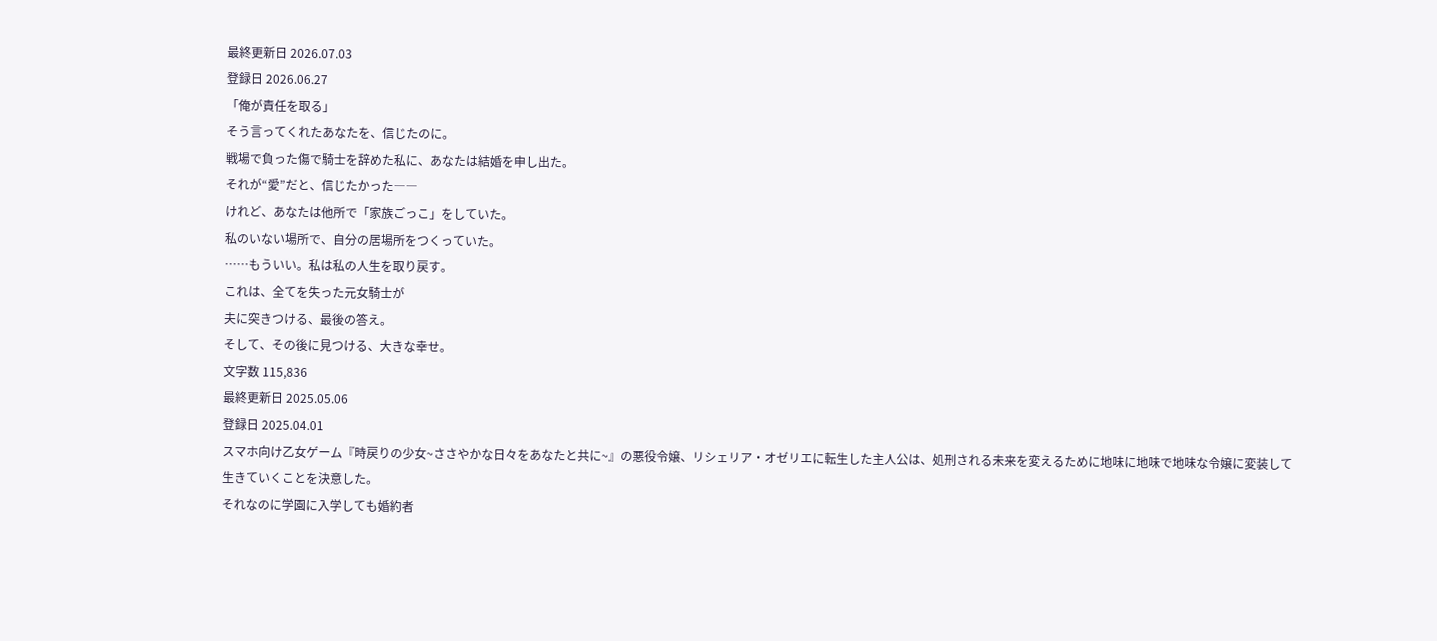最終更新日 2026.07.03
登録日 2026.06.27
「俺が責任を取る」
そう言ってくれたあなたを、信じたのに。
戦場で負った傷で騎士を辞めた私に、あなたは結婚を申し出た。
それが“愛”だと、信じたかった――
けれど、あなたは他所で「家族ごっこ」をしていた。
私のいない場所で、自分の居場所をつくっていた。
……もういい。私は私の人生を取り戻す。
これは、全てを失った元女騎士が
夫に突きつける、最後の答え。
そして、その後に見つける、大きな幸せ。
文字数 115,836
最終更新日 2025.05.06
登録日 2025.04.01
スマホ向け乙女ゲーム『時戻りの少女~ささやかな日々をあなたと共に~』の悪役令嬢、リシェリア・オゼリエに転生した主人公は、処刑される未来を変えるために地味に地味で地味な令嬢に変装して生きていくことを決意した。
それなのに学園に入学しても婚約者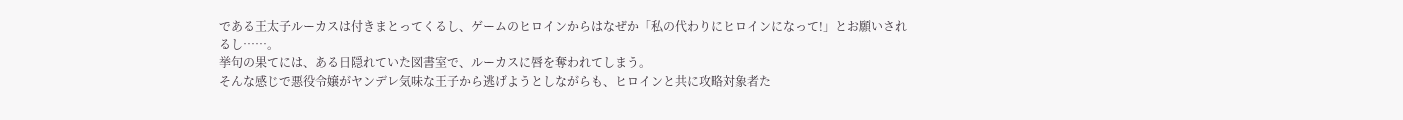である王太子ルーカスは付きまとってくるし、ゲームのヒロインからはなぜか「私の代わりにヒロインになって!」とお願いされるし……。
挙句の果てには、ある日隠れていた図書室で、ルーカスに唇を奪われてしまう。
そんな感じで悪役令嬢がヤンデレ気味な王子から逃げようとしながらも、ヒロインと共に攻略対象者た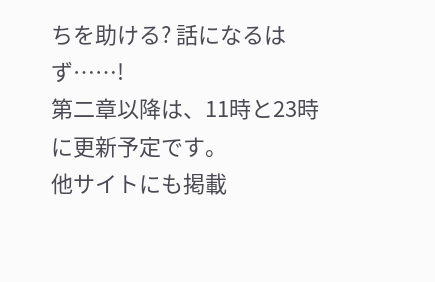ちを助ける? 話になるはず……!
第二章以降は、11時と23時に更新予定です。
他サイトにも掲載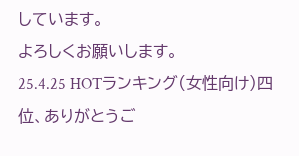しています。
よろしくお願いします。
25.4.25 HOTランキング(女性向け)四位、ありがとうご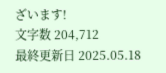ざいます!
文字数 204,712
最終更新日 2025.05.18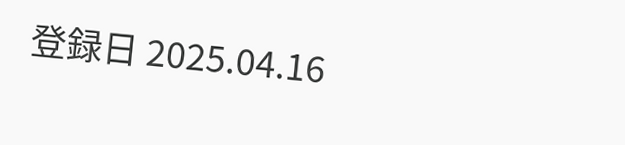登録日 2025.04.16